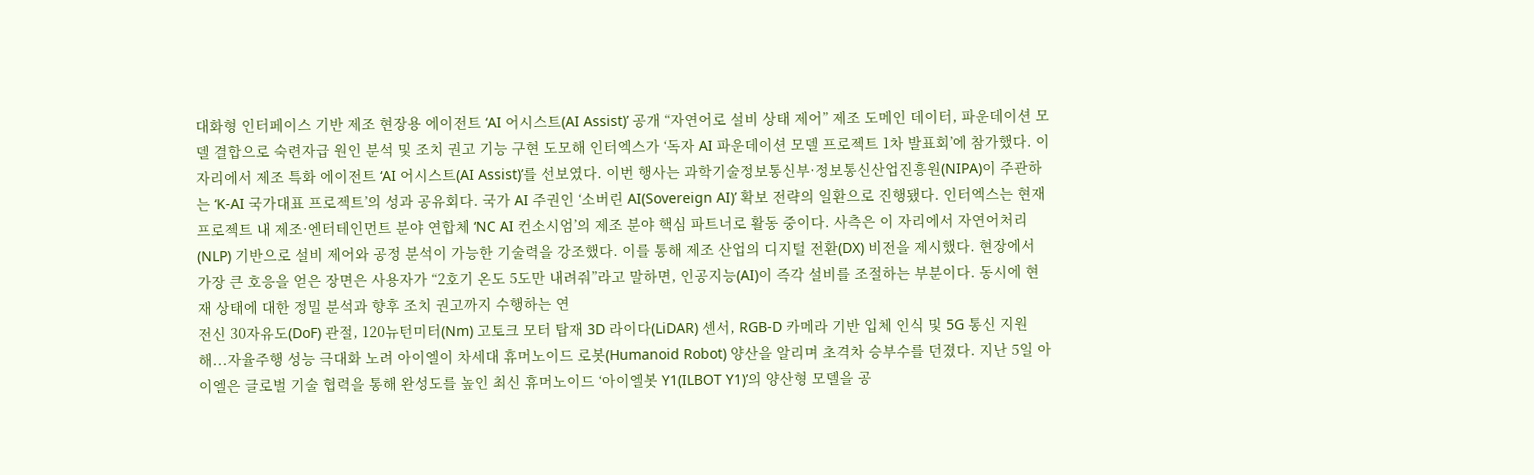대화형 인터페이스 기반 제조 현장용 에이전트 ‘AI 어시스트(AI Assist)’ 공개 “자연어로 설비 상태 제어” 제조 도메인 데이터, 파운데이션 모델 결합으로 숙련자급 원인 분석 및 조치 권고 기능 구현 도모해 인터엑스가 ‘독자 AI 파운데이션 모델 프로젝트 1차 발표회’에 참가했다. 이 자리에서 제조 특화 에이전트 ‘AI 어시스트(AI Assist)’를 선보였다. 이번 행사는 과학기술정보통신부·정보통신산업진흥원(NIPA)이 주관하는 ‘K-AI 국가대표 프로젝트’의 성과 공유회다. 국가 AI 주권인 ‘소버린 AI(Sovereign AI)’ 확보 전략의 일환으로 진행됐다. 인터엑스는 현재 프로젝트 내 제조·엔터테인먼트 분야 연합체 ‘NC AI 컨소시엄’의 제조 분야 핵심 파트너로 활동 중이다. 사측은 이 자리에서 자연어처리(NLP) 기반으로 설비 제어와 공정 분석이 가능한 기술력을 강조했다. 이를 통해 제조 산업의 디지털 전환(DX) 비전을 제시했다. 현장에서 가장 큰 호응을 얻은 장면은 사용자가 “2호기 온도 5도만 내려줘”라고 말하면, 인공지능(AI)이 즉각 설비를 조절하는 부분이다. 동시에 현재 상태에 대한 정밀 분석과 향후 조치 권고까지 수행하는 연
전신 30자유도(DoF) 관절, 120뉴턴미터(Nm) 고토크 모터 탑재 3D 라이다(LiDAR) 센서, RGB-D 카메라 기반 입체 인식 및 5G 통신 지원해...자율주행 성능 극대화 노려 아이엘이 차세대 휴머노이드 로봇(Humanoid Robot) 양산을 알리며 초격차 승부수를 던졌다. 지난 5일 아이엘은 글로벌 기술 협력을 통해 완성도를 높인 최신 휴머노이드 ‘아이엘봇 Y1(ILBOT Y1)’의 양산형 모델을 공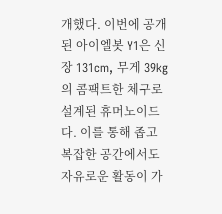개했다. 이번에 공개된 아이엘봇 Y1은 신장 131cm, 무게 39kg의 콤팩트한 체구로 설계된 휴머노이드다. 이를 통해 좁고 복잡한 공간에서도 자유로운 활동이 가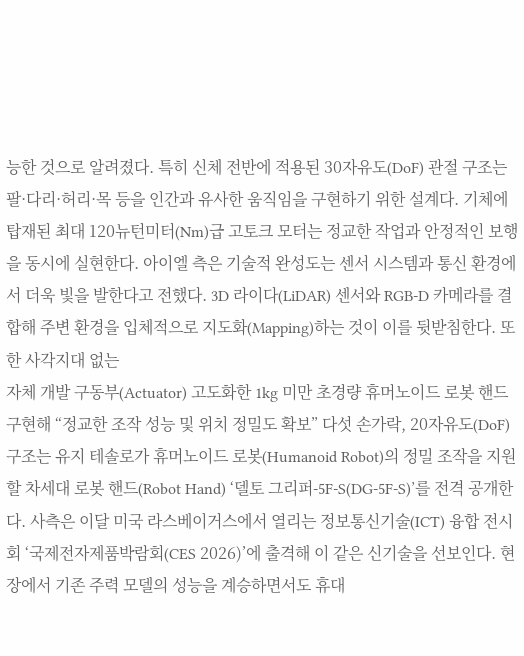능한 것으로 알려졌다. 특히 신체 전반에 적용된 30자유도(DoF) 관절 구조는 팔·다리·허리·목 등을 인간과 유사한 움직임을 구현하기 위한 설계다. 기체에 탑재된 최대 120뉴턴미터(Nm)급 고토크 모터는 정교한 작업과 안정적인 보행을 동시에 실현한다. 아이엘 측은 기술적 완성도는 센서 시스템과 통신 환경에서 더욱 빛을 발한다고 전했다. 3D 라이다(LiDAR) 센서와 RGB-D 카메라를 결합해 주변 환경을 입체적으로 지도화(Mapping)하는 것이 이를 뒷받침한다. 또한 사각지대 없는
자체 개발 구동부(Actuator) 고도화한 1kg 미만 초경량 휴머노이드 로봇 핸드 구현해 “정교한 조작 성능 및 위치 정밀도 확보” 다섯 손가락, 20자유도(DoF) 구조는 유지 테솔로가 휴머노이드 로봇(Humanoid Robot)의 정밀 조작을 지원할 차세대 로봇 핸드(Robot Hand) ‘델토 그리퍼-5F-S(DG-5F-S)’를 전격 공개한다. 사측은 이달 미국 라스베이거스에서 열리는 정보통신기술(ICT) 융합 전시회 ‘국제전자제품박람회(CES 2026)’에 출격해 이 같은 신기술을 선보인다. 현장에서 기존 주력 모델의 성능을 계승하면서도 휴대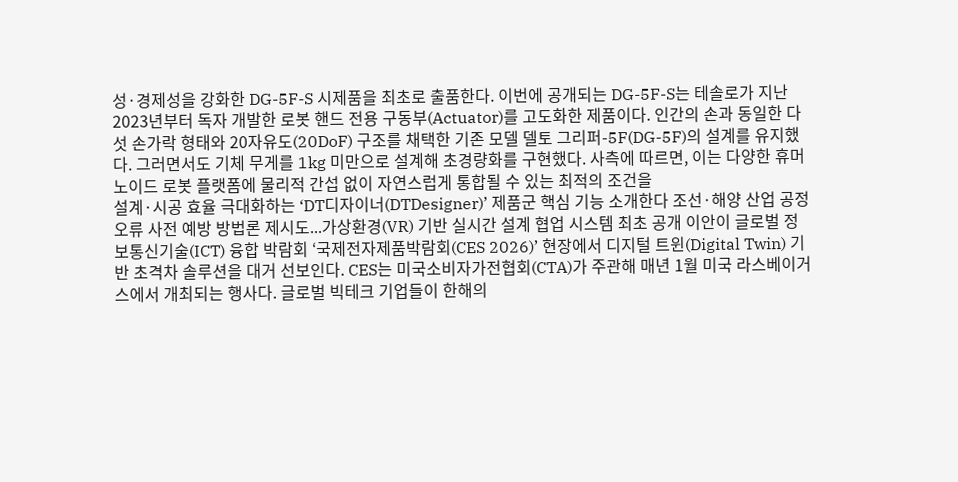성·경제성을 강화한 DG-5F-S 시제품을 최초로 출품한다. 이번에 공개되는 DG-5F-S는 테솔로가 지난 2023년부터 독자 개발한 로봇 핸드 전용 구동부(Actuator)를 고도화한 제품이다. 인간의 손과 동일한 다섯 손가락 형태와 20자유도(20DoF) 구조를 채택한 기존 모델 델토 그리퍼-5F(DG-5F)의 설계를 유지했다. 그러면서도 기체 무게를 1kg 미만으로 설계해 초경량화를 구현했다. 사측에 따르면, 이는 다양한 휴머노이드 로봇 플랫폼에 물리적 간섭 없이 자연스럽게 통합될 수 있는 최적의 조건을
설계·시공 효율 극대화하는 ‘DT디자이너(DTDesigner)’ 제품군 핵심 기능 소개한다 조선·해양 산업 공정 오류 사전 예방 방법론 제시도...가상환경(VR) 기반 실시간 설계 협업 시스템 최초 공개 이안이 글로벌 정보통신기술(ICT) 융합 박람회 ‘국제전자제품박람회(CES 2026)’ 현장에서 디지털 트윈(Digital Twin) 기반 초격차 솔루션을 대거 선보인다. CES는 미국소비자가전협회(CTA)가 주관해 매년 1월 미국 라스베이거스에서 개최되는 행사다. 글로벌 빅테크 기업들이 한해의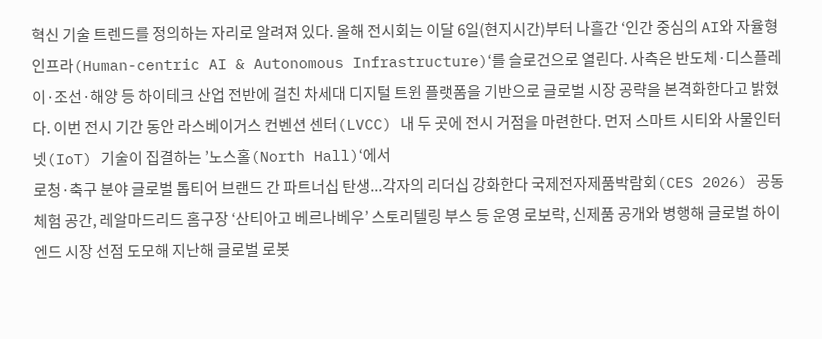혁신 기술 트렌드를 정의하는 자리로 알려져 있다. 올해 전시회는 이달 6일(현지시간)부터 나흘간 ‘인간 중심의 AI와 자율형 인프라(Human-centric AI & Autonomous Infrastructure)‘를 슬로건으로 열린다. 사측은 반도체·디스플레이·조선·해양 등 하이테크 산업 전반에 걸친 차세대 디지털 트윈 플랫폼을 기반으로 글로벌 시장 공략을 본격화한다고 밝혔다. 이번 전시 기간 동안 라스베이거스 컨벤션 센터(LVCC) 내 두 곳에 전시 거점을 마련한다. 먼저 스마트 시티와 사물인터넷(IoT) 기술이 집결하는 ’노스홀(North Hall)‘에서
로청·축구 분야 글로벌 톱티어 브랜드 간 파트너십 탄생...각자의 리더십 강화한다 국제전자제품박람회(CES 2026) 공동 체험 공간, 레알마드리드 홈구장 ‘산티아고 베르나베우’ 스토리텔링 부스 등 운영 로보락, 신제품 공개와 병행해 글로벌 하이엔드 시장 선점 도모해 지난해 글로벌 로봇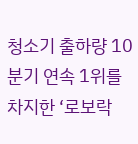청소기 출하량 10분기 연속 1위를 차지한 ‘로보락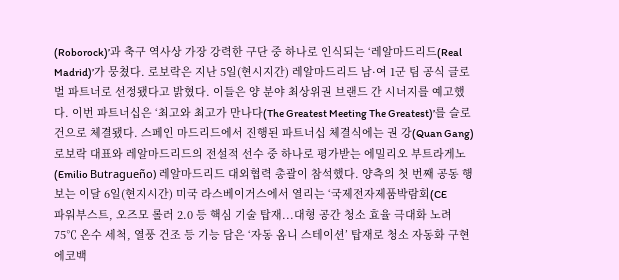(Roborock)’과 축구 역사상 가장 강력한 구단 중 하나로 인식되는 ‘레알마드리드(Real Madrid)’가 뭉쳤다. 로보락은 지난 5일(현시지간) 레알마드리드 남·여 1군 팀 공식 글로벌 파트너로 선정됐다고 밝혔다. 이들은 양 분야 최상위권 브랜드 간 시너지를 예고했다. 이번 파트너십은 ‘최고와 최고가 만나다(The Greatest Meeting The Greatest)’를 슬로건으로 체결됐다. 스페인 마드리드에서 진행된 파트너십 체결식에는 권 강(Quan Gang) 로보락 대표와 레알마드리드의 전설적 선수 중 하나로 평가받는 에밀리오 부트라게노(Emilio Butragueño) 레알마드리드 대외협력 총괄이 참석했다. 양측의 첫 번째 공동 행보는 이달 6일(현지시간) 미국 라스베이거스에서 열리는 ‘국제전자제품박람회(CE
파워부스트, 오즈모 롤러 2.0 등 핵심 기술 탑재...대형 공간 청소 효율 극대화 노려 75℃ 온수 세척, 열풍 건조 등 기능 담은 ‘자동 옴니 스테이션’ 탑재로 청소 자동화 구현 에코백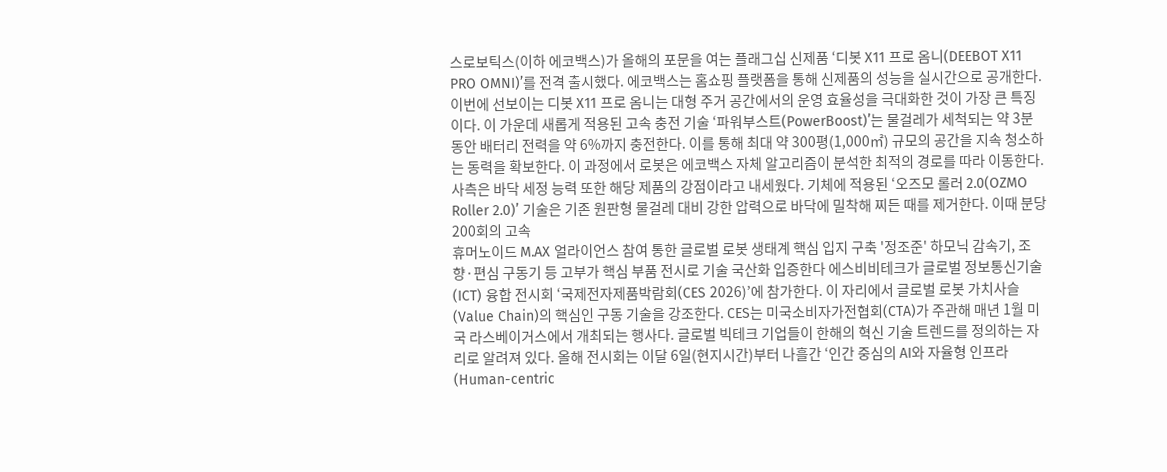스로보틱스(이하 에코백스)가 올해의 포문을 여는 플래그십 신제품 ‘디봇 X11 프로 옴니(DEEBOT X11 PRO OMNI)’를 전격 출시했다. 에코백스는 홈쇼핑 플랫폼을 통해 신제품의 성능을 실시간으로 공개한다. 이번에 선보이는 디봇 X11 프로 옴니는 대형 주거 공간에서의 운영 효율성을 극대화한 것이 가장 큰 특징이다. 이 가운데 새롭게 적용된 고속 충전 기술 ‘파워부스트(PowerBoost)’는 물걸레가 세척되는 약 3분 동안 배터리 전력을 약 6%까지 충전한다. 이를 통해 최대 약 300평(1,000㎡) 규모의 공간을 지속 청소하는 동력을 확보한다. 이 과정에서 로봇은 에코백스 자체 알고리즘이 분석한 최적의 경로를 따라 이동한다. 사측은 바닥 세정 능력 또한 해당 제품의 강점이라고 내세웠다. 기체에 적용된 ‘오즈모 롤러 2.0(OZMO Roller 2.0)’ 기술은 기존 원판형 물걸레 대비 강한 압력으로 바닥에 밀착해 찌든 때를 제거한다. 이때 분당 200회의 고속
휴머노이드 M.AX 얼라이언스 참여 통한 글로벌 로봇 생태계 핵심 입지 구축 '정조준' 하모닉 감속기, 조향·편심 구동기 등 고부가 핵심 부품 전시로 기술 국산화 입증한다 에스비비테크가 글로벌 정보통신기술(ICT) 융합 전시회 ‘국제전자제품박람회(CES 2026)’에 참가한다. 이 자리에서 글로벌 로봇 가치사슬(Value Chain)의 핵심인 구동 기술을 강조한다. CES는 미국소비자가전협회(CTA)가 주관해 매년 1월 미국 라스베이거스에서 개최되는 행사다. 글로벌 빅테크 기업들이 한해의 혁신 기술 트렌드를 정의하는 자리로 알려져 있다. 올해 전시회는 이달 6일(현지시간)부터 나흘간 ‘인간 중심의 AI와 자율형 인프라(Human-centric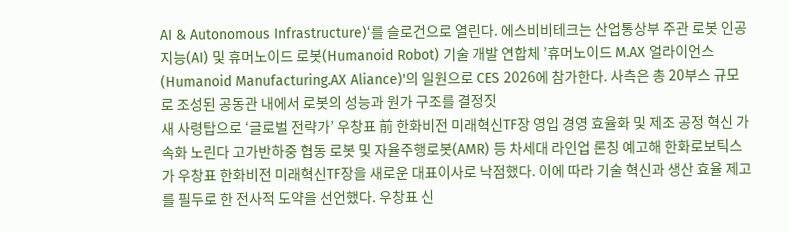AI & Autonomous Infrastructure)‘를 슬로건으로 열린다. 에스비비테크는 산업통상부 주관 로봇 인공지능(AI) 및 휴머노이드 로봇(Humanoid Robot) 기술 개발 연합체 ’휴머노이드 M.AX 얼라이언스(Humanoid Manufacturing.AX Aliance)'의 일원으로 CES 2026에 참가한다. 사측은 총 20부스 규모로 조성된 공동관 내에서 로봇의 성능과 원가 구조를 결정짓
새 사령탑으로 ‘글로벌 전략가’ 우창표 前 한화비전 미래혁신TF장 영입 경영 효율화 및 제조 공정 혁신 가속화 노린다 고가반하중 협동 로봇 및 자율주행로봇(AMR) 등 차세대 라인업 론칭 예고해 한화로보틱스가 우창표 한화비전 미래혁신TF장을 새로운 대표이사로 낙점했다. 이에 따라 기술 혁신과 생산 효율 제고를 필두로 한 전사적 도약을 선언했다. 우창표 신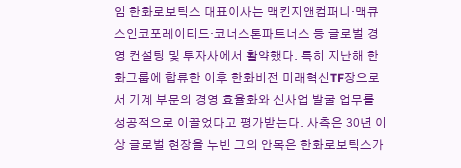임 한화로보틱스 대표이사는 맥킨지앤컴퍼니·맥큐스인코포레이티드·코너스톤파트너스 등 글로벌 경영 컨설팅 및 투자사에서 활약했다. 특히 지난해 한화그룹에 합류한 이후 한화비전 미래혁신TF장으로서 기계 부문의 경영 효율화와 신사업 발굴 업무를 성공적으로 이끌었다고 평가받는다. 사측은 30년 이상 글로벌 현장을 누빈 그의 안목은 한화로보틱스가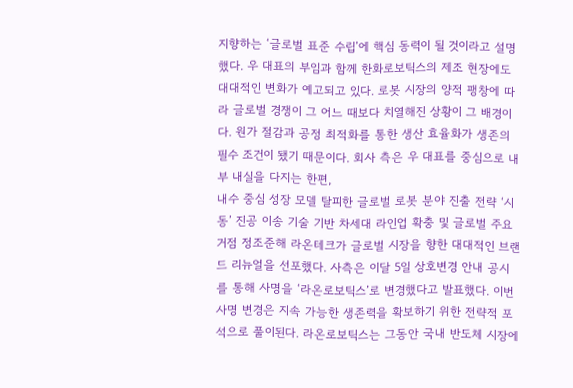지향하는 ‘글로벌 표준 수립’에 핵심 동력이 될 것이라고 설명했다. 우 대표의 부임과 함께 한화로보틱스의 제조 현장에도 대대적인 변화가 예고되고 있다. 로봇 시장의 양적 팽창에 따라 글로벌 경쟁이 그 어느 때보다 치열해진 상황이 그 배경이다. 원가 절감과 공정 최적화를 통한 생산 효율화가 생존의 필수 조건이 됐기 때문이다. 회사 측은 우 대표를 중심으로 내부 내실을 다지는 한편,
내수 중심 성장 모델 탈피한 글로벌 로봇 분야 진출 전략 ‘시동’ 진공 이송 기술 기반 차세대 라인업 확충 및 글로벌 주요 거점 정조준해 라온테크가 글로벌 시장을 향한 대대적인 브랜드 리뉴얼을 선포했다. 사측은 이달 5일 상호변경 안내 공시를 통해 사명을 ‘라온로보틱스’로 변경했다고 발표했다. 이번 사명 변경은 지속 가능한 생존력을 확보하기 위한 전략적 포석으로 풀이된다. 라온로보틱스는 그동안 국내 반도체 시장에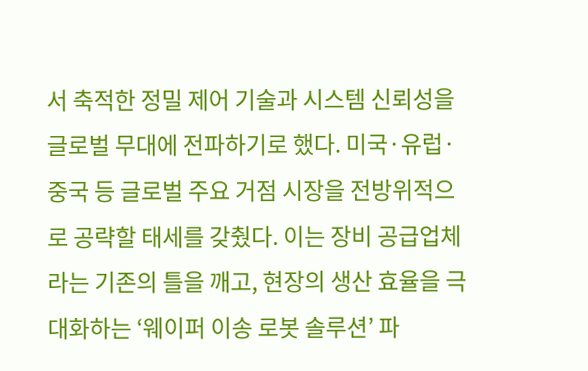서 축적한 정밀 제어 기술과 시스템 신뢰성을 글로벌 무대에 전파하기로 했다. 미국·유럽·중국 등 글로벌 주요 거점 시장을 전방위적으로 공략할 태세를 갖췄다. 이는 장비 공급업체라는 기존의 틀을 깨고, 현장의 생산 효율을 극대화하는 ‘웨이퍼 이송 로봇 솔루션’ 파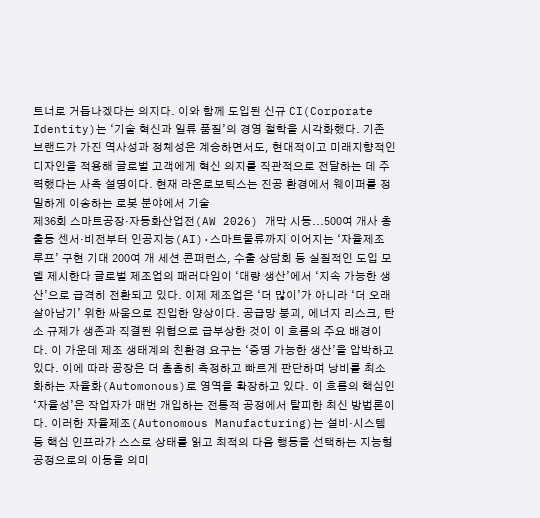트너로 거듭나겠다는 의지다. 이와 함께 도입된 신규 CI(Corporate Identity)는 ‘기술 혁신과 일류 품질’의 경영 철학을 시각화했다. 기존 브랜드가 가진 역사성과 정체성은 계승하면서도, 현대적이고 미래지향적인 디자인을 적용해 글로벌 고객에게 혁신 의지를 직관적으로 전달하는 데 주력했다는 사측 설명이다. 현재 라온로보틱스는 진공 환경에서 웨이퍼를 정밀하게 이송하는 로봇 분야에서 기술
제36회 스마트공장·자동화산업전(AW 2026) 개막 시동...500여 개사 총출동 센서·비전부터 인공지능(AI)·스마트물류까지 이어지는 ‘자율제조 루프’ 구현 기대 200여 개 세션 콘퍼런스, 수출 상담회 등 실질적인 도입 모델 제시한다 글로벌 제조업의 패러다임이 ‘대량 생산’에서 ‘지속 가능한 생산’으로 급격히 전환되고 있다. 이제 제조업은 ‘더 많이’가 아니라 ‘더 오래 살아남기’ 위한 싸움으로 진입한 양상이다. 공급망 붕괴, 에너지 리스크, 탄소 규제가 생존과 직결된 위협으로 급부상한 것이 이 흐름의 주요 배경이다. 이 가운데 제조 생태계의 친환경 요구는 ‘증명 가능한 생산’을 압박하고 있다. 이에 따라 공장은 더 촘촘히 측정하고 빠르게 판단하며 낭비를 최소화하는 자율화(Automonous)로 영역을 확장하고 있다. 이 흐름의 핵심인 ‘자율성’은 작업자가 매번 개입하는 전통적 공정에서 탈피한 최신 방법론이다. 이러한 자율제조(Autonomous Manufacturing)는 설비·시스템 등 핵심 인프라가 스스로 상태를 읽고 최적의 다음 행동을 선택하는 지능형 공정으로의 이동을 의미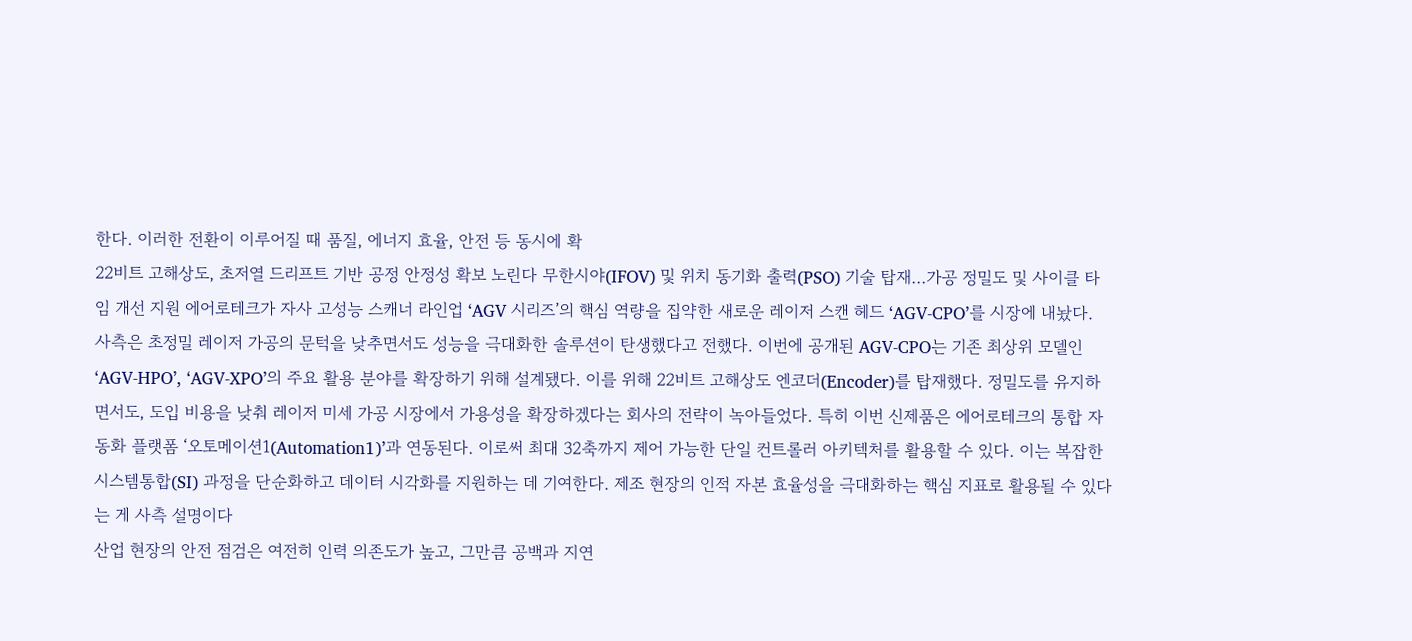한다. 이러한 전환이 이루어질 때 품질, 에너지 효율, 안전 등 동시에 확
22비트 고해상도, 초저열 드리프트 기반 공정 안정성 확보 노린다 무한시야(IFOV) 및 위치 동기화 출력(PSO) 기술 탑재...가공 정밀도 및 사이클 타임 개선 지원 에어로테크가 자사 고성능 스캐너 라인업 ‘AGV 시리즈’의 핵심 역량을 집약한 새로운 레이저 스캔 헤드 ‘AGV-CPO’를 시장에 내놨다. 사측은 초정밀 레이저 가공의 문턱을 낮추면서도 성능을 극대화한 솔루션이 탄생했다고 전했다. 이번에 공개된 AGV-CPO는 기존 최상위 모델인 ‘AGV-HPO’, ‘AGV-XPO’의 주요 활용 분야를 확장하기 위해 설계됐다. 이를 위해 22비트 고해상도 엔코더(Encoder)를 탑재했다. 정밀도를 유지하면서도, 도입 비용을 낮춰 레이저 미세 가공 시장에서 가용성을 확장하겠다는 회사의 전략이 녹아들었다. 특히 이번 신제품은 에어로테크의 통합 자동화 플랫폼 ‘오토메이션1(Automation1)’과 연동된다. 이로써 최대 32축까지 제어 가능한 단일 컨트롤러 아키텍처를 활용할 수 있다. 이는 복잡한 시스템통합(SI) 과정을 단순화하고 데이터 시각화를 지원하는 데 기여한다. 제조 현장의 인적 자본 효율성을 극대화하는 핵심 지표로 활용될 수 있다는 게 사측 설명이다
산업 현장의 안전 점검은 여전히 인력 의존도가 높고, 그만큼 공백과 지연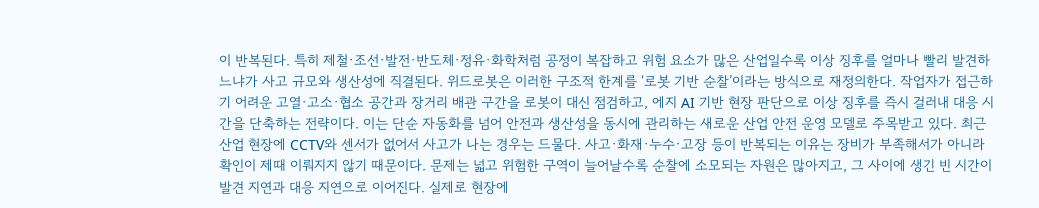이 반복된다. 특히 제철·조선·발전·반도체·정유·화학처럼 공정이 복잡하고 위험 요소가 많은 산업일수록 이상 징후를 얼마나 빨리 발견하느냐가 사고 규모와 생산성에 직결된다. 위드로봇은 이러한 구조적 한계를 ‘로봇 기반 순찰’이라는 방식으로 재정의한다. 작업자가 접근하기 어려운 고열·고소·협소 공간과 장거리 배관 구간을 로봇이 대신 점검하고, 에지 AI 기반 현장 판단으로 이상 징후를 즉시 걸러내 대응 시간을 단축하는 전략이다. 이는 단순 자동화를 넘어 안전과 생산성을 동시에 관리하는 새로운 산업 안전 운영 모델로 주목받고 있다. 최근 산업 현장에 CCTV와 센서가 없어서 사고가 나는 경우는 드물다. 사고·화재·누수·고장 등이 반복되는 이유는 장비가 부족해서가 아니라 확인이 제때 이뤄지지 않기 때문이다. 문제는 넓고 위험한 구역이 늘어날수록 순찰에 소모되는 자원은 많아지고, 그 사이에 생긴 빈 시간이 발견 지연과 대응 지연으로 이어진다. 실제로 현장에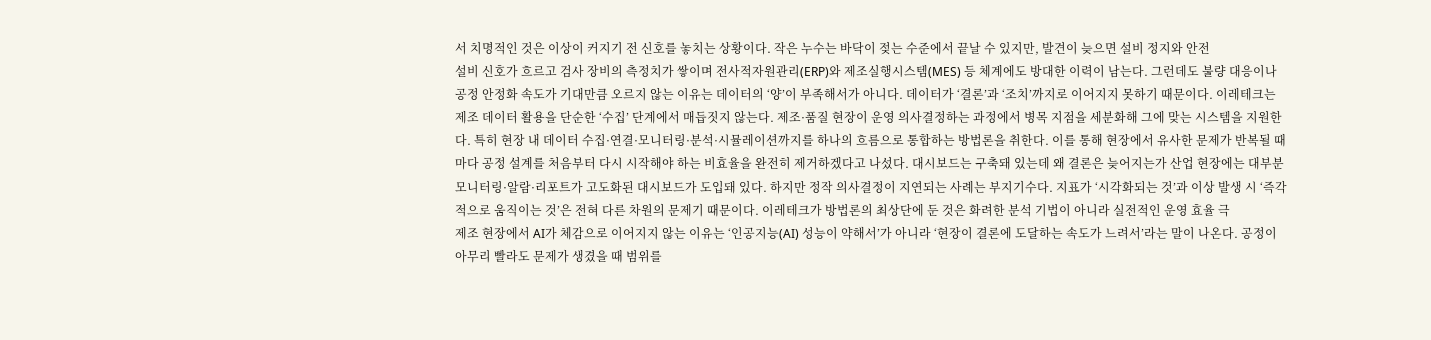서 치명적인 것은 이상이 커지기 전 신호를 놓치는 상황이다. 작은 누수는 바닥이 젖는 수준에서 끝날 수 있지만, 발견이 늦으면 설비 정지와 안전
설비 신호가 흐르고 검사 장비의 측정치가 쌓이며 전사적자원관리(ERP)와 제조실행시스템(MES) 등 체계에도 방대한 이력이 남는다. 그런데도 불량 대응이나 공정 안정화 속도가 기대만큼 오르지 않는 이유는 데이터의 ‘양’이 부족해서가 아니다. 데이터가 ‘결론’과 ‘조치’까지로 이어지지 못하기 때문이다. 이레테크는 제조 데이터 활용을 단순한 ‘수집’ 단계에서 매듭짓지 않는다. 제조·품질 현장이 운영 의사결정하는 과정에서 병목 지점을 세분화해 그에 맞는 시스템을 지원한다. 특히 현장 내 데이터 수집·연결·모니터링·분석·시뮬레이션까지를 하나의 흐름으로 통합하는 방법론을 취한다. 이를 통해 현장에서 유사한 문제가 반복될 때마다 공정 설계를 처음부터 다시 시작해야 하는 비효율을 완전히 제거하겠다고 나섰다. 대시보드는 구축돼 있는데 왜 결론은 늦어지는가 산업 현장에는 대부분 모니터링·알람·리포트가 고도화된 대시보드가 도입돼 있다. 하지만 정작 의사결정이 지연되는 사례는 부지기수다. 지표가 ‘시각화되는 것’과 이상 발생 시 ‘즉각적으로 움직이는 것’은 전혀 다른 차원의 문제기 때문이다. 이레테크가 방법론의 최상단에 둔 것은 화려한 분석 기법이 아니라 실전적인 운영 효율 극
제조 현장에서 AI가 체감으로 이어지지 않는 이유는 ‘인공지능(AI) 성능이 약해서’가 아니라 ‘현장이 결론에 도달하는 속도가 느려서’라는 말이 나온다. 공정이 아무리 빨라도 문제가 생겼을 때 범위를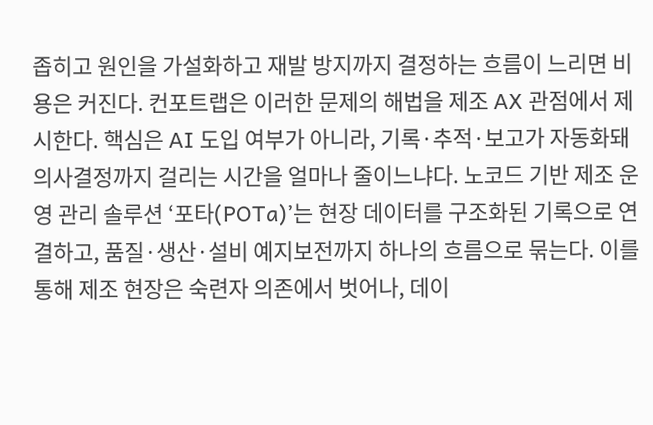좁히고 원인을 가설화하고 재발 방지까지 결정하는 흐름이 느리면 비용은 커진다. 컨포트랩은 이러한 문제의 해법을 제조 AX 관점에서 제시한다. 핵심은 AI 도입 여부가 아니라, 기록·추적·보고가 자동화돼 의사결정까지 걸리는 시간을 얼마나 줄이느냐다. 노코드 기반 제조 운영 관리 솔루션 ‘포타(POTa)’는 현장 데이터를 구조화된 기록으로 연결하고, 품질·생산·설비 예지보전까지 하나의 흐름으로 묶는다. 이를 통해 제조 현장은 숙련자 의존에서 벗어나, 데이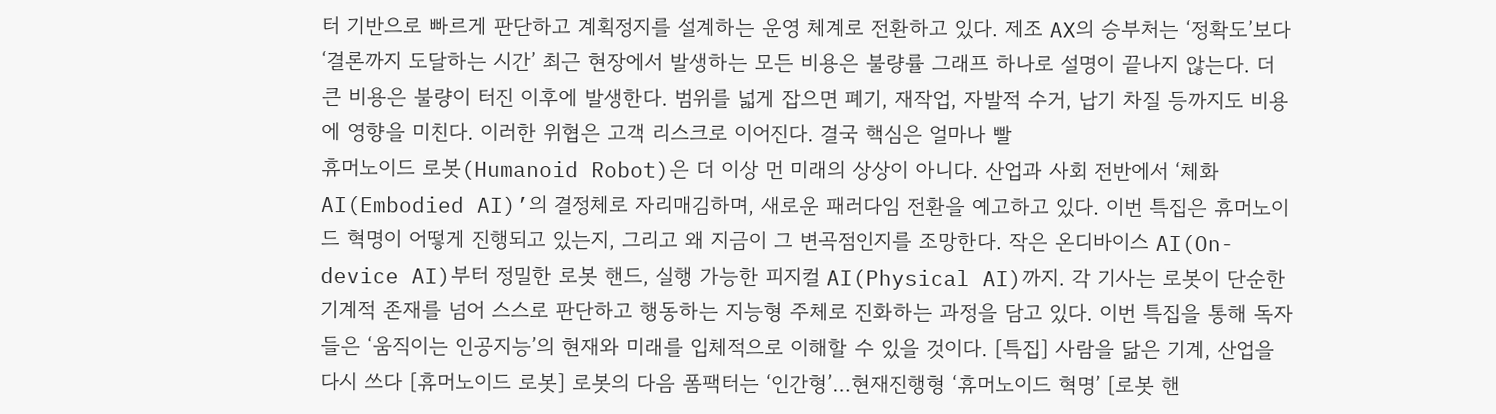터 기반으로 빠르게 판단하고 계획정지를 설계하는 운영 체계로 전환하고 있다. 제조 AX의 승부처는 ‘정확도’보다 ‘결론까지 도달하는 시간’ 최근 현장에서 발생하는 모든 비용은 불량률 그래프 하나로 설명이 끝나지 않는다. 더 큰 비용은 불량이 터진 이후에 발생한다. 범위를 넓게 잡으면 폐기, 재작업, 자발적 수거, 납기 차질 등까지도 비용에 영향을 미친다. 이러한 위협은 고객 리스크로 이어진다. 결국 핵심은 얼마나 빨
휴머노이드 로봇(Humanoid Robot)은 더 이상 먼 미래의 상상이 아니다. 산업과 사회 전반에서 ‘체화 AI(Embodied AI)’의 결정체로 자리매김하며, 새로운 패러다임 전환을 예고하고 있다. 이번 특집은 휴머노이드 혁명이 어떻게 진행되고 있는지, 그리고 왜 지금이 그 변곡점인지를 조망한다. 작은 온디바이스 AI(On-device AI)부터 정밀한 로봇 핸드, 실행 가능한 피지컬 AI(Physical AI)까지. 각 기사는 로봇이 단순한 기계적 존재를 넘어 스스로 판단하고 행동하는 지능형 주체로 진화하는 과정을 담고 있다. 이번 특집을 통해 독자들은 ‘움직이는 인공지능’의 현재와 미래를 입체적으로 이해할 수 있을 것이다. [특집] 사람을 닮은 기계, 산업을 다시 쓰다 [휴머노이드 로봇] 로봇의 다음 폼팩터는 ‘인간형’…현재진행형 ‘휴머노이드 혁명’ [로봇 핸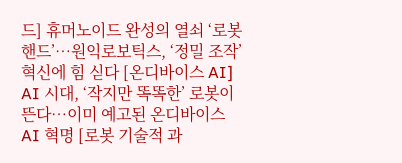드] 휴머노이드 완성의 열쇠 ‘로봇 핸드’…원익로보틱스, ‘정밀 조작’ 혁신에 힘 싣다 [온디바이스 AI] AI 시대, ‘작지만 똑똑한’ 로봇이 뜬다…이미 예고된 온디바이스 AI 혁명 [로봇 기술적 과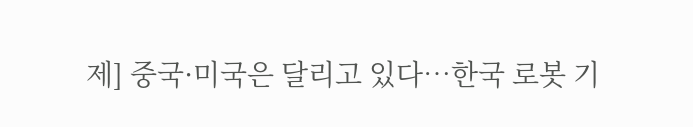제] 중국·미국은 달리고 있다…한국 로봇 기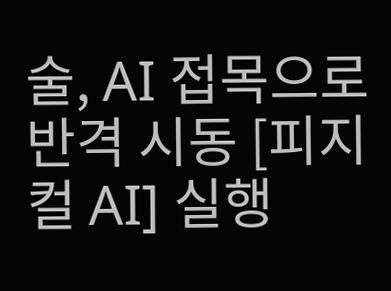술, AI 접목으로 반격 시동 [피지컬 AI] 실행